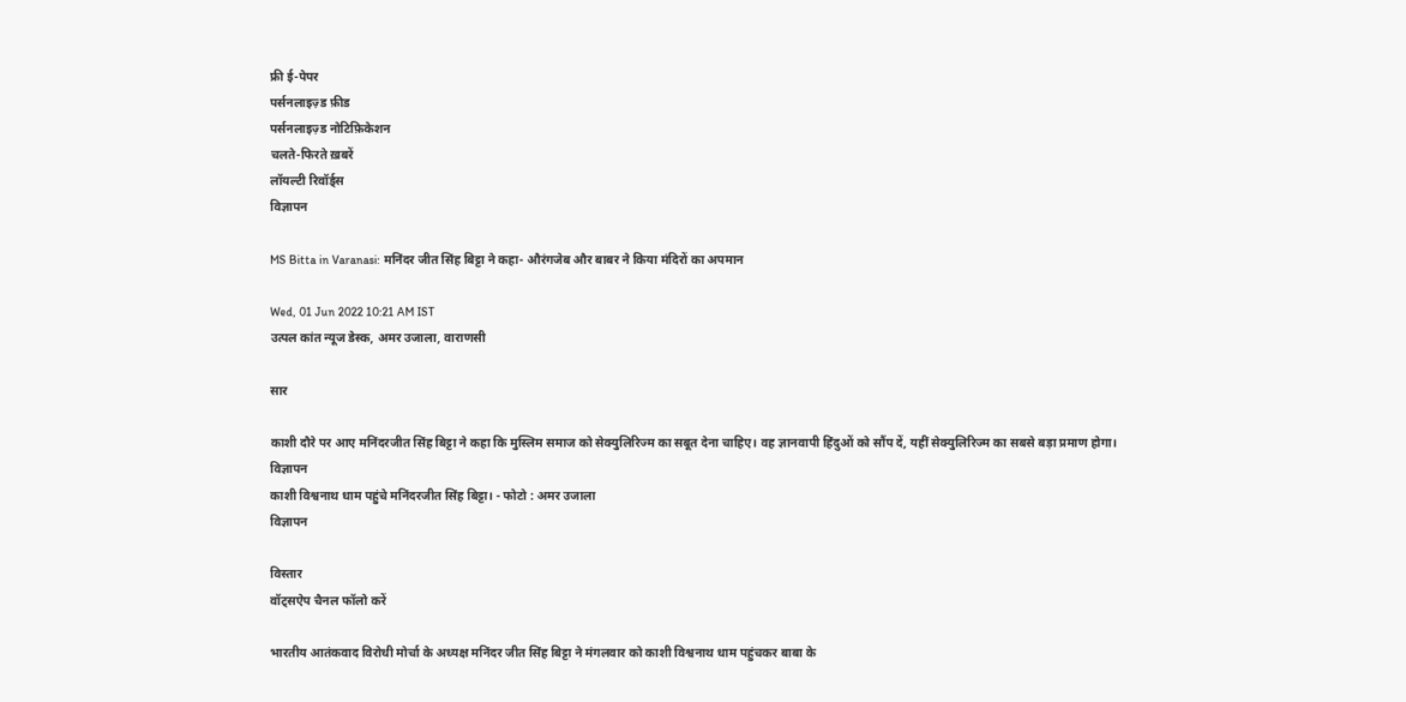फ्री ई-पेपर
पर्सनलाइज़्ड फ़ीड
पर्सनलाइज़्ड नोटिफ़िकेशन
चलते-फिरते ख़बरें
लॉयल्टी रिवॉर्ड्स
विज्ञापन

MS Bitta in Varanasi: मनिंदर जीत सिंह बिट्टा ने कहा- औरंगजेब और बाबर ने किया मंदिरों का अपमान

Wed, 01 Jun 2022 10:21 AM IST
उत्पल कांत न्यूज डेस्क, अमर उजाला, वाराणसी

सार

काशी दौरे पर आए मनिंदरजीत सिंह बिट्टा ने कहा कि मुस्लिम समाज को सेक्युलिरिज्म का सबूत देना चाहिए। वह ज्ञानवापी हिंदुओं को सौंप दें, यहीं सेक्युलिरिज्म का सबसे बड़ा प्रमाण होगा।
विज्ञापन
काशी विश्वनाथ धाम पहुंचे मनिंदरजीत सिंह बिट्टा। - फोटो : अमर उजाला
विज्ञापन

विस्तार
वॉट्सऐप चैनल फॉलो करें

भारतीय आतंकवाद विरोधी मोर्चा के अध्यक्ष मनिंदर जीत सिंह बिट्टा ने मंगलवार को काशी विश्वनाथ धाम पहुंचकर बाबा के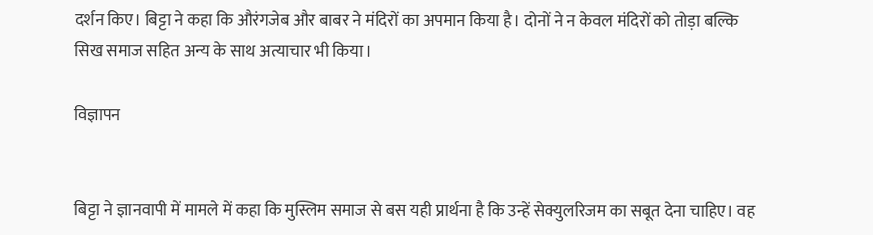दर्शन किए। बिट्टा ने कहा कि औरंगजेब और बाबर ने मंदिरों का अपमान किया है। दोनों ने न केवल मंदिरों को तोड़ा बल्कि सिख समाज सहित अन्य के साथ अत्याचार भी किया।

विज्ञापन


बिट्टा ने ज्ञानवापी में मामले में कहा कि मुस्लिम समाज से बस यही प्रार्थना है कि उन्हें सेक्युलरिजम का सबूत देना चाहिए। वह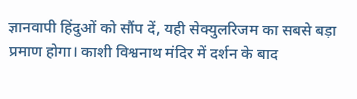ज्ञानवापी हिंदुओं को सौंप दें, यही सेक्युलरिजम का सबसे बड़ा प्रमाण होगा। काशी विश्वनाथ मंदिर में दर्शन के बाद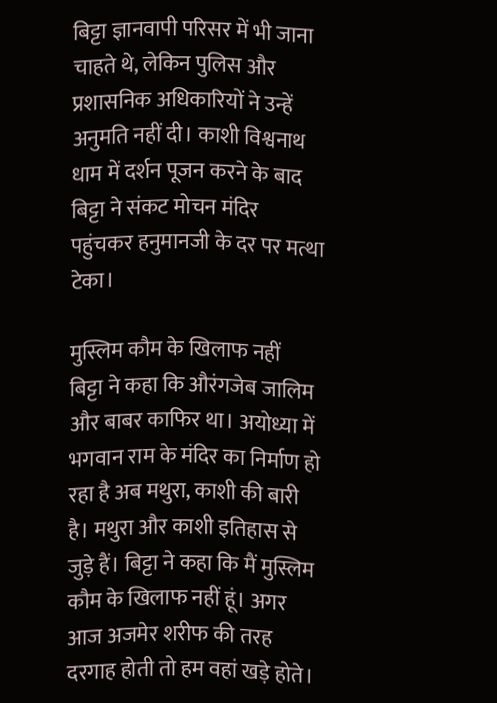बिट्टा ज्ञानवापी परिसर में भी जाना चाहते थे, लेकिन पुलिस और प्रशासनिक अधिकारियों ने उन्हें अनुमति नहीं दी। काशी विश्वनाथ धाम में दर्शन पूजन करने के बाद बिट्टा ने संकट मोचन मंदिर पहुंचकर हनुमानजी के दर पर मत्था टेका।

मुस्लिम कौम के खिलाफ नहीं
बिट्टा ने कहा कि औरंगजेब जालिम और बाबर काफिर था। अयोध्या में भगवान राम के मंदिर का निर्माण हो रहा है अब मथुरा, काशी की बारी है। मथुरा और काशी इतिहास से जुड़े हैं। बिट्टा ने कहा कि मैं मुस्लिम कौम के खिलाफ नहीं हूं। अगर आज अजमेर शरीफ की तरह दरगाह होती तो हम वहां खड़े होते।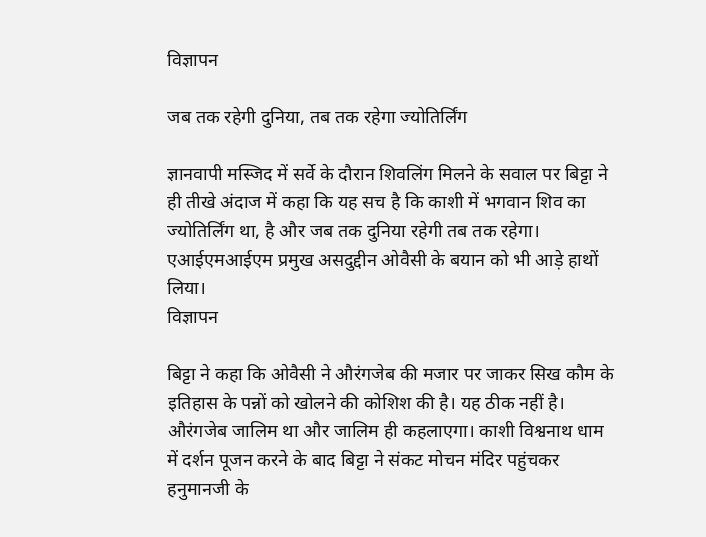विज्ञापन

जब तक रहेगी दुनिया, तब तक रहेगा ज्योतिर्लिंग

ज्ञानवापी मस्जिद में सर्वे के दौरान शिवलिंग मिलने के सवाल पर बिट्टा ने ही तीखे अंदाज में कहा कि यह सच है कि काशी में भगवान शिव का ज्योतिर्लिंग था, है और जब तक दुनिया रहेगी तब तक रहेगा। एआईएमआईएम प्रमुख असदुद्दीन ओवैसी के बयान को भी आड़े हाथों लिया।
विज्ञापन

बिट्टा ने कहा कि ओवैसी ने औरंगजेब की मजार पर जाकर सिख कौम के इतिहास के पन्नों को खोलने की कोशिश की है। यह ठीक नहीं है। औरंगजेब जालिम था और जालिम ही कहलाएगा। काशी विश्वनाथ धाम में दर्शन पूजन करने के बाद बिट्टा ने संकट मोचन मंदिर पहुंचकर हनुमानजी के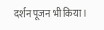दर्शन पूजन भी किया।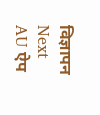विज्ञापन
Next
AU ऐप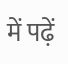में पढ़ें